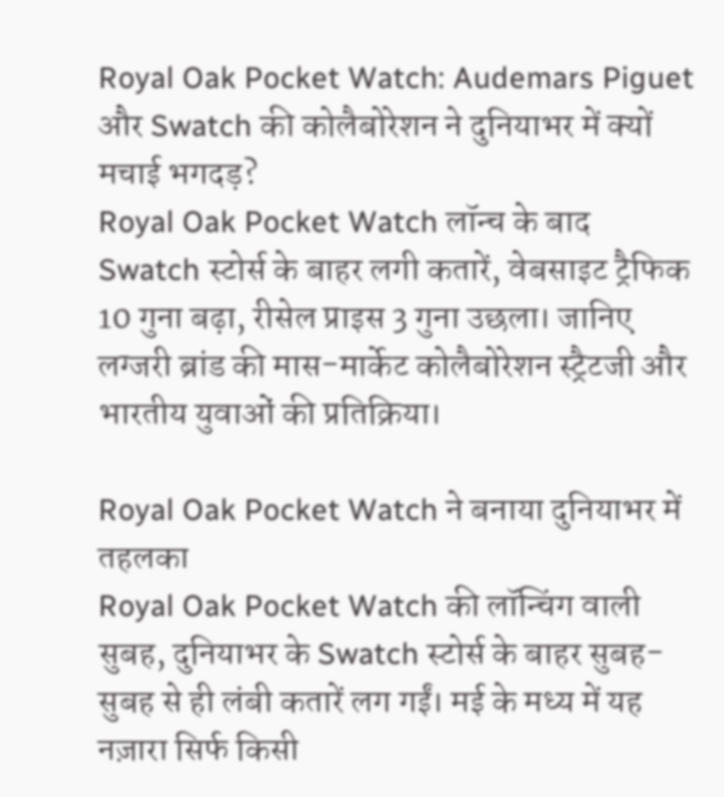Royal Oak Pocket Watch: Audemars Piguet और Swatch की कोलैबोरेशन ने दुनियाभर में क्यों मचाई भगदड़?
Royal Oak Pocket Watch लॉन्च के बाद Swatch स्टोर्स के बाहर लगी कतारें, वेबसाइट ट्रैफिक 10 गुना बढ़ा, रीसेल प्राइस 3 गुना उछला। जानिए लग्जरी ब्रांड की मास-मार्केट कोलैबोरेशन स्ट्रैटजी और भारतीय युवाओं की प्रतिक्रिया।

Royal Oak Pocket Watch ने बनाया दुनियाभर में तहलका
Royal Oak Pocket Watch की लॉन्चिंग वाली सुबह, दुनियाभर के Swatch स्टोर्स के बाहर सुबह-सुबह से ही लंबी कतारें लग गईं। मई के मध्य में यह नज़ारा सिर्फ किसी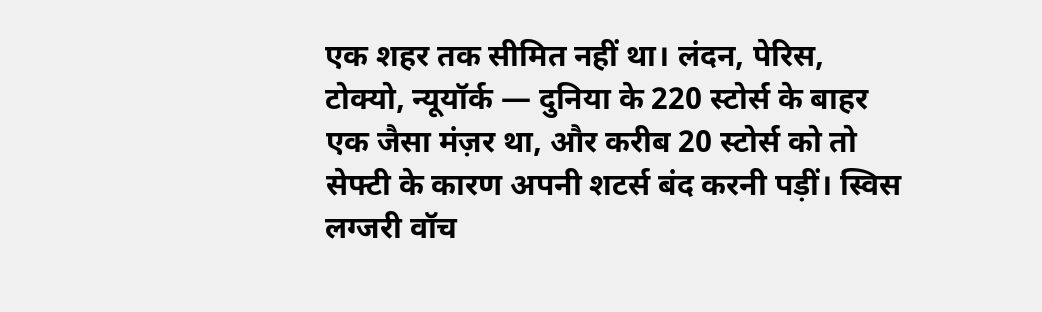एक शहर तक सीमित नहीं था। लंदन, पेरिस, टोक्यो, न्यूयॉर्क — दुनिया के 220 स्टोर्स के बाहर एक जैसा मंज़र था, और करीब 20 स्टोर्स को तो सेफ्टी के कारण अपनी शटर्स बंद करनी पड़ीं। स्विस लग्जरी वॉच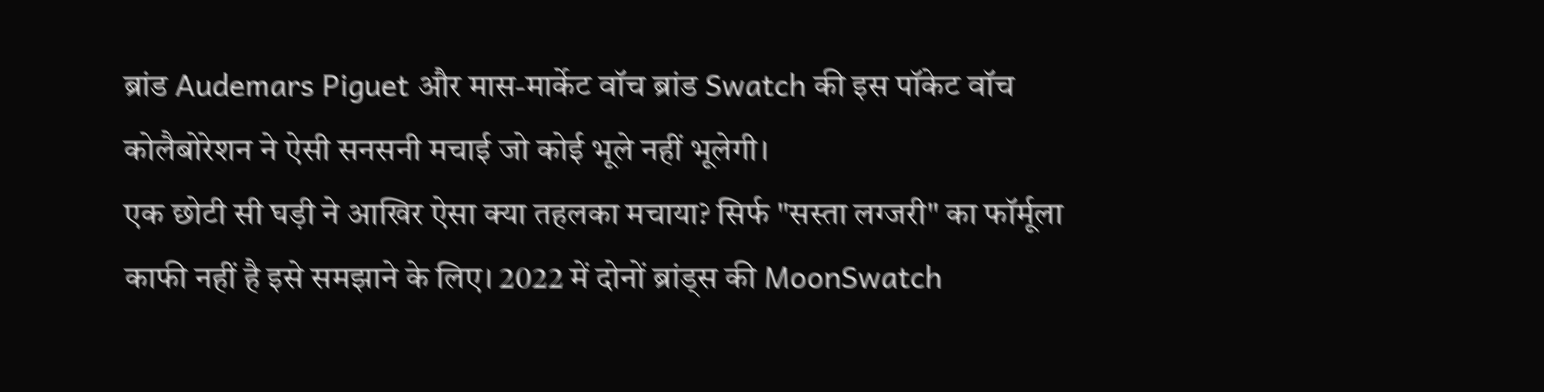ब्रांड Audemars Piguet और मास-मार्केट वॉच ब्रांड Swatch की इस पॉकेट वॉच कोलैबोरेशन ने ऐसी सनसनी मचाई जो कोई भूले नहीं भूलेगी।
एक छोटी सी घड़ी ने आखिर ऐसा क्या तहलका मचाया? सिर्फ "सस्ता लग्जरी" का फॉर्मूला काफी नहीं है इसे समझाने के लिए। 2022 में दोनों ब्रांड्स की MoonSwatch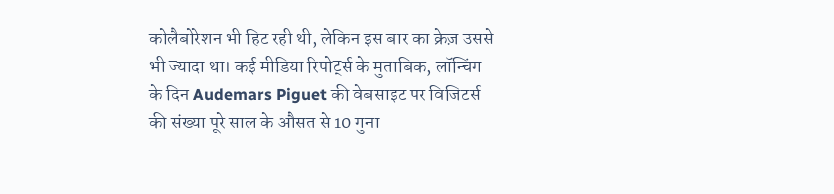कोलैबोरेशन भी हिट रही थी, लेकिन इस बार का क्रेज़ उससे भी ज्यादा था। कई मीडिया रिपोर्ट्स के मुताबिक, लॉन्चिंग के दिन Audemars Piguet की वेबसाइट पर विजिटर्स की संख्या पूरे साल के औसत से 10 गुना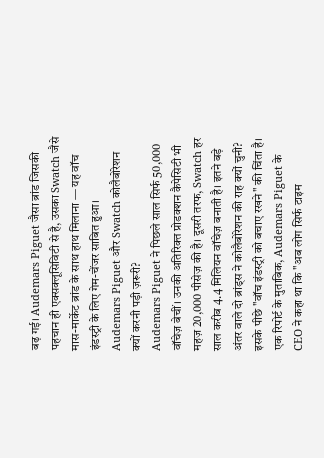बढ़ गई। Audemars Piguet जैसा ब्रांड जिसकी पहचान ही एक्सक्लूसिविटी से है, उसका Swatch जैसे मास-मार्केट ब्रांड के साथ हाथ मिलाना — यह वॉच इंडस्ट्री के लिए गेम-चेंजर साबित हुआ।
Audemars Piguet और Swatch कोलैबोरेशन क्यों करनी पड़ी ज़रूरी?
Audemars Piguet ने पिछले साल सिर्फ 50,000 वॉचेज़ बेचीं। उनकी अतिरिक्त प्रोडक्शन कैपेसिटी भी महज़ 20,000 पीसेज़ की है। दूसरी तरफ, Swatch हर साल करीब 4.4 मिलियन वॉचेज़ बनाती है। इतने बड़े अंतर वाले दो ब्रांड्स ने कोलैबोरेशन की राह क्यों चुनी? इसके पीछे "वॉच इंडस्ट्री को बचाए रखने" की चिंता है। एक रिपोर्ट के मुताबिक, Audemars Piguet के CEO ने कहा था कि "अब लोग सिर्फ टाइम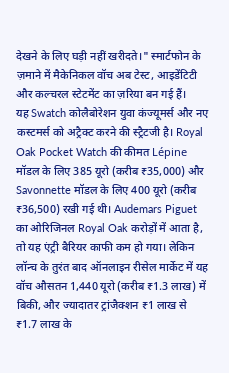देखने के लिए घड़ी नहीं खरीदते।" स्मार्टफोन के ज़माने में मैकेनिकल वॉच अब टेस्ट, आइडेंटिटी और कल्चरल स्टेटमेंट का ज़रिया बन गई हैं।
यह Swatch कोलैबोरेशन युवा कंज्यूमर्स और नए कस्टमर्स को अट्रैक्ट करने की स्ट्रैटजी है। Royal Oak Pocket Watch की कीमत Lépine मॉडल के लिए 385 यूरो (करीब ₹35,000) और Savonnette मॉडल के लिए 400 यूरो (करीब ₹36,500) रखी गई थी। Audemars Piguet का ओरिजिनल Royal Oak करोड़ों में आता है, तो यह एंट्री बैरियर काफी कम हो गया। लेकिन लॉन्च के तुरंत बाद ऑनलाइन रीसेल मार्केट में यह वॉच औसतन 1,440 यूरो (करीब ₹1.3 लाख) में बिकी, और ज्यादातर ट्रांजैक्शन ₹1 लाख से ₹1.7 लाख के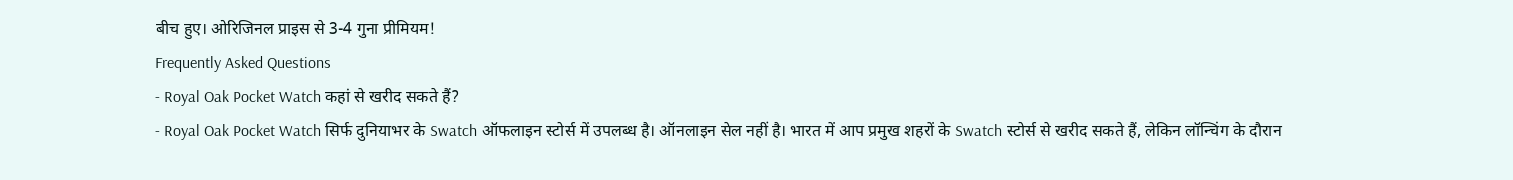बीच हुए। ओरिजिनल प्राइस से 3-4 गुना प्रीमियम!
Frequently Asked Questions
- Royal Oak Pocket Watch कहां से खरीद सकते हैं?
- Royal Oak Pocket Watch सिर्फ दुनियाभर के Swatch ऑफलाइन स्टोर्स में उपलब्ध है। ऑनलाइन सेल नहीं है। भारत में आप प्रमुख शहरों के Swatch स्टोर्स से खरीद सकते हैं, लेकिन लॉन्चिंग के दौरान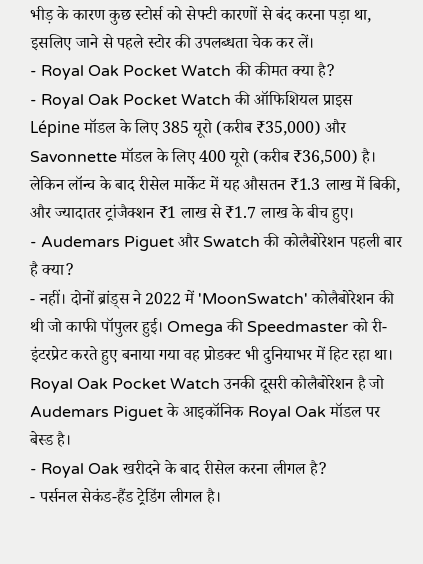भीड़ के कारण कुछ स्टोर्स को सेफ्टी कारणों से बंद करना पड़ा था, इसलिए जाने से पहले स्टोर की उपलब्धता चेक कर लें।
- Royal Oak Pocket Watch की कीमत क्या है?
- Royal Oak Pocket Watch की ऑफिशियल प्राइस Lépine मॉडल के लिए 385 यूरो (करीब ₹35,000) और Savonnette मॉडल के लिए 400 यूरो (करीब ₹36,500) है। लेकिन लॉन्च के बाद रीसेल मार्केट में यह औसतन ₹1.3 लाख में बिकी, और ज्यादातर ट्रांजैक्शन ₹1 लाख से ₹1.7 लाख के बीच हुए।
- Audemars Piguet और Swatch की कोलैबोरेशन पहली बार है क्या?
- नहीं। दोनों ब्रांड्स ने 2022 में 'MoonSwatch' कोलैबोरेशन की थी जो काफी पॉपुलर हुई। Omega की Speedmaster को री-इंटरप्रेट करते हुए बनाया गया वह प्रोडक्ट भी दुनियाभर में हिट रहा था। Royal Oak Pocket Watch उनकी दूसरी कोलैबोरेशन है जो Audemars Piguet के आइकॉनिक Royal Oak मॉडल पर बेस्ड है।
- Royal Oak खरीदने के बाद रीसेल करना लीगल है?
- पर्सनल सेकंड-हैंड ट्रेडिंग लीगल है।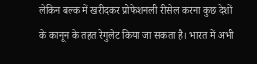लेकिन बल्क में खरीदकर प्रोफेशनली रीसेल करना कुछ देशों के कानून के तहत रेगुलेट किया जा सकता है। भारत में अभी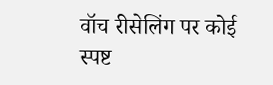वॉच रीसेलिंग पर कोई स्पष्ट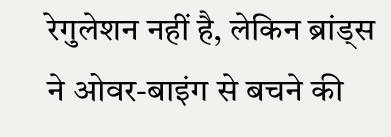रेगुलेशन नहीं है, लेकिन ब्रांड्स ने ओवर-बाइंग से बचने की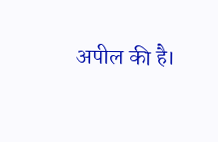अपील की है।